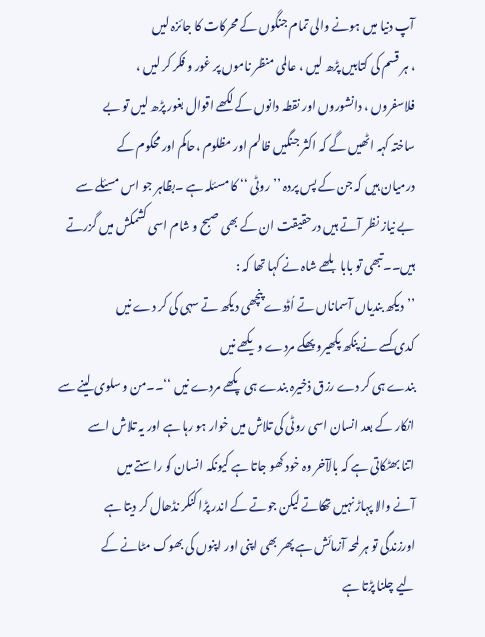آپ دنیا میں ہونے والی تمام جنگوں کے محرکات کا جائزہ لیں
، ہر قسم کی کتابیں پڑھ لیں ، عالمی منظر ناموں پر غور و فکر کر لیں ،
فلاسفروں ، دانشوروں اور نقطہ دانوں کے لکھے اقوال بغور پڑھ لیں تو بے
ساختہ کہہ اٹھیں گے کہ اکثر جنگیں ظالم اور مظلوم ،حاکم اور محکوم کے
درمیان ہیں کہ جن کے پس پردہ ’’روٹی ‘‘ کا مسئلہ ہے ۔بظاہر جو اس مسئلے سے
بے نیاز نظر آتے ہیں درحقیقت ان کے بھی صبح و شام اسی کشمکش میں گزرتے
ہیں۔۔تبھی تو بابا بلھے شاہ نے کہا تھا کہ :
’’دیکھ بندیاں آسماناں تے اُڈدے پنچھی دیکھ تے سہی کی کر دے نیں
کدی کسے نے پنکھ پکھیرو پھکے مردے ویکھے نیں
بندے ہی کر دے رزق ذخیرہ بندے ہی پکھے مردے نیں ‘‘۔۔من و سلوی لینے سے
انکار کے بعد انسان اسی روٹی کی تلاش میں خوار ہو رہا ہے اور یہ تلاش اسے
اتنا بھٹکاتی ہے کہ بالآخر وہ خود کھو جاتا ہے کیونکہ انسان کو راستے میں
آنے والا پہاڑ نہیں تھکاتے لیکن جوتے کے اندر پڑا کنکر نڈھال کر دیتا ہے
اورزندگی تو ہر لمحہ آزمائش ہے پھر بھی اپنی اور اپنوں کی بھوک مٹانے کے
لیے چلنا پڑتا ہے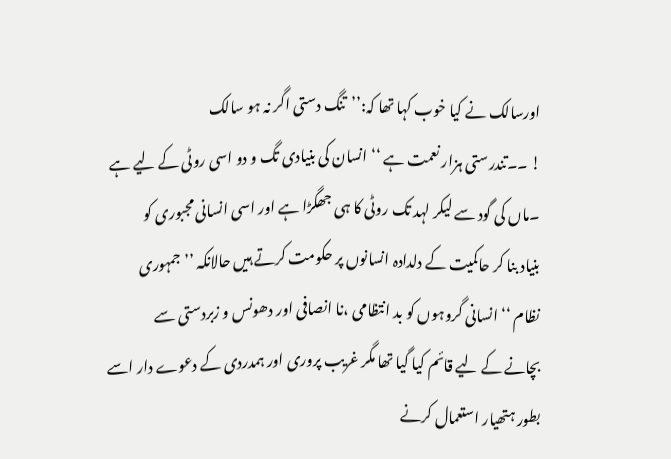اورسالک نے کیا خوب کہا تھا کہ:’’تنگ دستی اگر نہ ہو سالک
! ۔۔تندرستی ہزار نعمت ہے ‘‘انسان کی بنیادی تگ و دو اسی روٹی کے لیے ہے
۔ماں کی گود سے لیکر لہد تک روٹی کا ہی جھگڑا ہے اور اسی انسانی مجبوری کو
بنیاد بنا کر حاکمیت کے دلدادہ انسانوں پر حکومت کرتے ہیں حالانکہ ’’جمہوری
نظام ‘‘ انسانی گروہوں کو بد انتظامی ،نا انصافی اور دھونس و زبردستی سے
بچانے کے لیے قائم کیا گیا تھا مگر غریب پروری اور ہمدردی کے دعوے دار اسے
بطور ہتھیار استعمال کرنے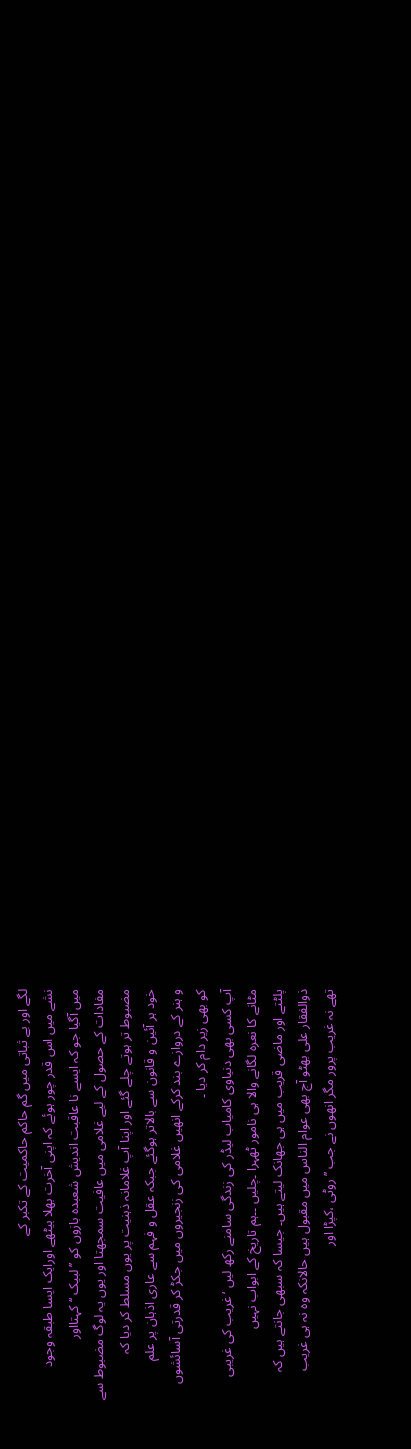لگے اور بے ثباتی میں گم حاکم حاکمیت کے تکبر کے
نشے میں اس قدر چور ہوئے کہ اپنی آخرت بھلا بیٹھے اورایک ایسا طبقہ وجود
میں آگیا جو کہ ایسے نا عاقبت اندیش شعبدہ بازوں کو ’’لبیک ‘‘ کہتااور
مفادات کے حصول کے لیے غلامی میں عافیت سمجھتا اور یوں یہ لوگ مضبوط سے
مضبوط تر ہوتے چلے گئے اور اپنا آپ غلامانہ ذہنیت پر یوں مسلط کر دیا کہ
خود ہر آئین و قانون سے بالاتر ہوگئے جبکہ عقل و فہم سے عاری اذہان پر علم
و ہنر کے دروازے بند کرکے انھیں غلامی کی زنجیروں میں جکڑ کر قدرتی آسائشوں
کو بھی زیر دام کر دیا ۔
آپ کسی بھی دنیاوی کامیاب لیڈر کی زندگی سامنے رکھ لیں ‘غریب کی غریبی
مٹانے کا نعرہ لگانے والا ہی نامور ٹھہرا ۔چلیں ۔۔ہم تاریخ کے ابواب نہیں
پلٹتے اور ماضی قریب میں ہی جھانک لیتے ہیں۔ جیسا کہ سبھی جانتے ہیں کہ
ذوالفقار علی بھٹو آج بھی عوام الناس میں مقبول ہیں حالانکہ وہ نہ ہی غریب
تھے نہ غریب پرور مگر انھوں نے جب ’’روٹی ،کپڑا اور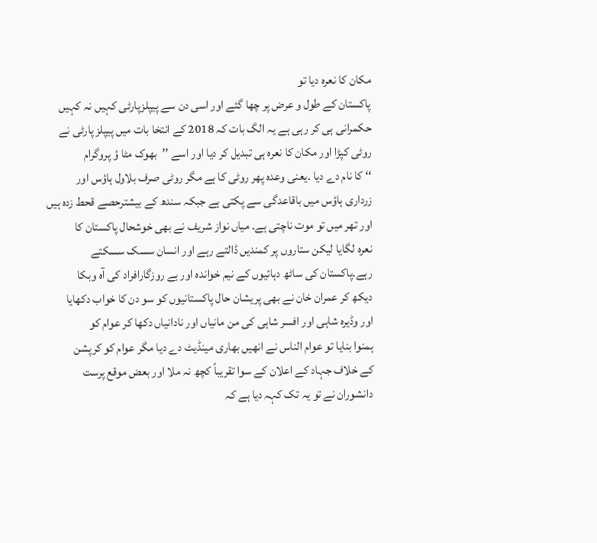مکان کا نعرہ دیا تو
پاکستان کے طول و عرض پر چھا گئے اور اسی دن سے پیپلزپارٹی کہیں نہ کہیں
حکمرانی ہی کر رہی ہے یہ الگ بات کہ 2018 کے انتخا بات میں پیپلز پارٹی نے
روٹی کپڑا اور مکان کا نعرہ ہی تبدیل کر دیا اور اسے ’’بھوک مٹا ؤ پروگرام
‘‘ کا نام دے دیا ۔یعنی وعدہ پھر روٹی کا ہے مگر روٹی صرف بلاول ہاؤس اور
زرداری ہاؤس میں باقاعدگی سے پکتی ہے جبکہ سندھ کے بیشترحصے قحط زدہ ہیں
اور تھر میں تو موت ناچتی ہے۔ میاں نواز شریف نے بھی خوشحال پاکستان کا
نعرہ لگایا لیکن ستاروں پر کمندیں ڈالتے رہے اور انسان سسک سسکتے
رہے۔پاکستان کی ساٹھ دہائیوں کے نیم خواندہ اور بے روزگارافراد کی آہ وبکا
دیکھ کر عمران خان نے بھی پریشان حال پاکستانیوں کو سو دن کا خواب دکھایا
اور وڈیرہ شاہی اور افسر شاہی کی من مانیاں اور نادانیاں دکھا کر عوام کو
ہمنوا بنایا تو عوام الناس نے انھیں بھاری مینڈیٹ دے دیا مگر عوام کو کرپشن
کے خلاف جہاد کے اعلان کے سوا تقریباً کچھ نہ ملا اور بعض موقع پرست
دانشوران نے تو یہ تک کہہ دیا ہے کہ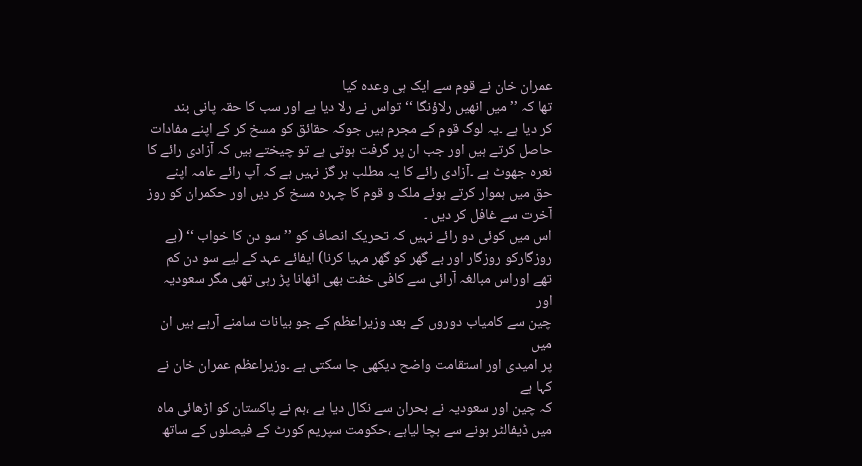عمران خان نے قوم سے ایک ہی وعدہ کیا
تھا کہ ’’میں انھیں رلاؤنگا ‘‘ تواس نے رلا دیا ہے اور سب کا حقہ پانی بند
کر دیا ہے ۔یہ لوگ قوم کے مجرم ہیں جوکہ حقائق کو مسخ کر کے اپنے مفادات
حاصل کرتے ہیں اور جب ان پر گرفت ہوتی ہے تو چیختے ہیں کہ آزادی رائے کا
نعرہ جھوٹ ہے ۔آزادی رائے کا یہ مطلب ہر گز نہیں ہے کہ آپ رائے عامہ اپنے
حق میں ہموار کرتے ہوئے ملک و قوم کا چہرہ مسخ کر دیں اور حکمران کو روز
آخرت سے غافل کر دیں ۔
اس میں کوئی دو رائے نہیں کہ تحریک انصاف کو ’’سو دن کا خواب ‘‘ (بے
روزگارکو روزگار اور بے گھر کو گھر مہیا کرنا) ایفائے عہد کے لیے سو دن کم
تھے اوراس مبالغہ آرائی سے کافی خفت بھی اٹھانا پڑ رہی تھی مگر سعودیہ اور
چین سے کامیاب دوروں کے بعد وزیراعظم کے جو بیانات سامنے آرہے ہیں ان میں
پر امیدی اور استقامت واضح دیکھی جا سکتی ہے ۔وزیراعظم عمران خان نے کہا ہے
کہ چین اور سعودیہ نے بحران سے نکال دیا ہے ،ہم نے پاکستان کو اڑھائی ماہ
میں ڈیفالٹر ہونے سے بچا لیاہے ،حکومت سپریم کورٹ کے فیصلوں کے ساتھ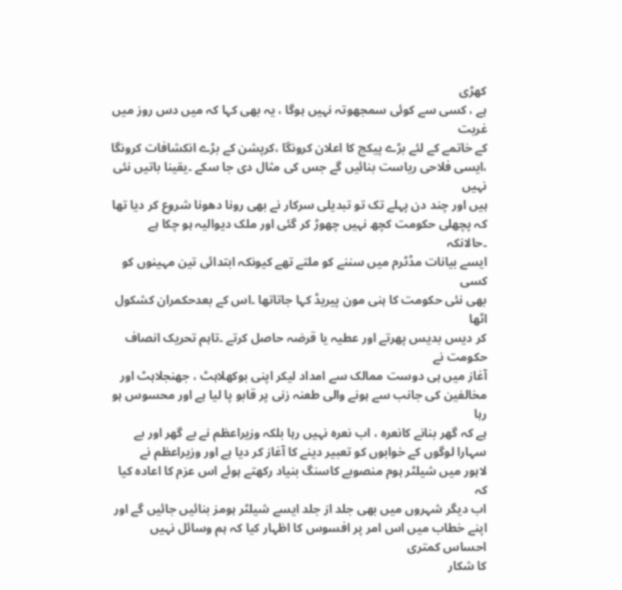کھڑی
ہے ، کسی سے کوئی سمجھوتہ نہیں ہوگا ، یہ بھی کہا کہ میں دس روز میں غربت
کے خاتمے کے لئے بڑے پیکج کا اعلان کرونگا ،کرپشن کے بڑے انکشافات کرونگا
،ایسی فلاحی ریاست بنائیں گے جس کی مثال دی جا سکے ۔یقینا باتیں نئی نہیں
ہیں اور چند دن پہلے تک تو تبدیلی سرکار نے بھی رونا دھونا شروع کر دیا تھا
کہ پچھلی حکومت کچھ نہیں چھوڑ کر گئی اور ملک دیوالیہ ہو چکا ہے ۔حالانکہ
ایسے بیانات مڈٹرم میں سننے کو ملتے تھے کیونکہ ابتدائی تین مہینوں کو کسی
بھی نئی حکومت کا ہنی مون پیریڈ کہا جاتاتھا ۔اس کے بعدحکمران کشکول اٹھا
کر دیس بدیس پھرتے اور عطیہ یا قرضہ حاصل کرتے ۔تاہم تحریک انصاف حکومت نے
آغاز میں ہی دوست ممالک سے امداد لیکر اپنی بوکھلاہٹ ، جھنجلاہٹ اور
مخالفین کی جانب سے ہونے والی طعنہ زنی پر قابو پا لیا ہے اور محسوس ہو رہا
ہے کہ گھر بنانے کانعرہ ، اب نعرہ نہیں رہا بلکہ وزیراعظم نے بے گھر اور بے
سہارا لوگوں کے خوابوں کو تعبیر دینے کا آغاز کر دیا ہے اور وزیراعظم نے
لاہور میں شیلٹر ہوم منصوبے کاسنگ بنیاد رکھتے ہوئے اس عزم کا اعادہ کیا کہ
اب دیگر شہروں میں بھی جلد از جلد ایسے شیلٹر ہومز بنائیں جائیں گے اور
اپنے خطاب میں اس امر پر افسوس کا اظہار کیا کہ ہم وسائل نہیں احساس کمتری
کا شکار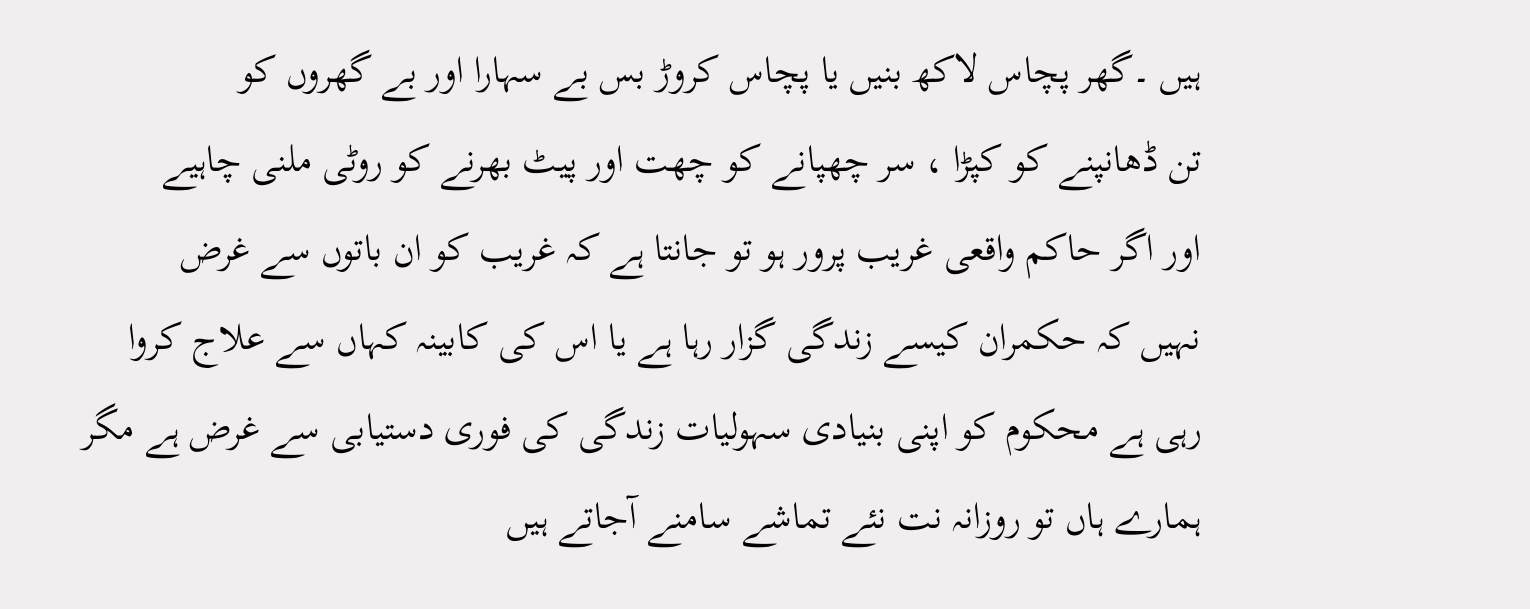ہیں ۔گھر پچاس لاکھ بنیں یا پچاس کروڑ بس بے سہارا اور بے گھروں کو
تن ڈھانپنے کو کپڑا ، سر چھپانے کو چھت اور پیٹ بھرنے کو روٹی ملنی چاہیے
اور اگر حاکم واقعی غریب پرور ہو تو جانتا ہے کہ غریب کو ان باتوں سے غرض
نہیں کہ حکمران کیسے زندگی گزار رہا ہے یا اس کی کابینہ کہاں سے علاج کروا
رہی ہے محکوم کو اپنی بنیادی سہولیات زندگی کی فوری دستیابی سے غرض ہے مگر
ہمارے ہاں تو روزانہ نت نئے تماشے سامنے آجاتے ہیں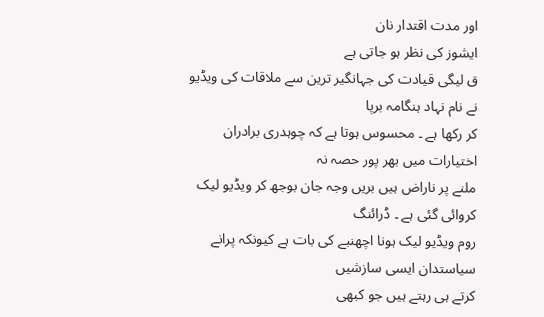اور مدت اقتدار نان
ایشوز کی نظر ہو جاتی ہے
ق لیگی قیادت کی جہانگیر ترین سے ملاقات کی ویڈیو نے نام نہاد ہنگامہ برپا
کر رکھا ہے ۔ محسوس ہوتا ہے کہ چوہدری برادران اختیارات میں بھر پور حصہ نہ
ملنے پر ناراض ہیں بریں وجہ جان بوجھ کر ویڈیو لیک کروائی گئی ہے ۔ ڈرائنگ
روم ویڈیو لیک ہونا اچھنبے کی بات ہے کیونکہ پرانے سیاستدان ایسی سازشیں
کرتے ہی رہتے ہیں جو کبھی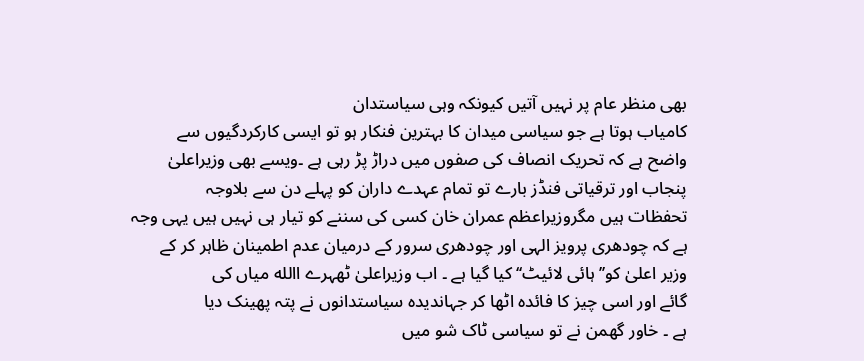بھی منظر عام پر نہیں آتیں کیونکہ وہی سیاستدان
کامیاب ہوتا ہے جو سیاسی میدان کا بہترین فنکار ہو تو ایسی کارکردگیوں سے
واضح ہے کہ تحریک انصاف کی صفوں میں دراڑ پڑ رہی ہے ۔ویسے بھی وزیراعلیٰ
پنجاب اور ترقیاتی فنڈز بارے تو تمام عہدے داران کو پہلے دن سے بلاوجہ
تحفظات ہیں مگروزیراعظم عمران خان کسی کی سننے کو تیار ہی نہیں ہیں یہی وجہ
ہے کہ چودھری پرویز الہی اور چودھری سرور کے درمیان عدم اطمینان ظاہر کر کے
وزیر اعلیٰ کو’’ ہائی لائیٹ‘‘ کیا گیا ہے ۔ اب وزیراعلیٰ ٹھہرے االله میاں کی
گائے اور اسی چیز کا فائدہ اٹھا کر جہاندیدہ سیاستدانوں نے پتہ پھینک دیا
ہے ۔ خاور گھمن نے تو سیاسی ٹاک شو میں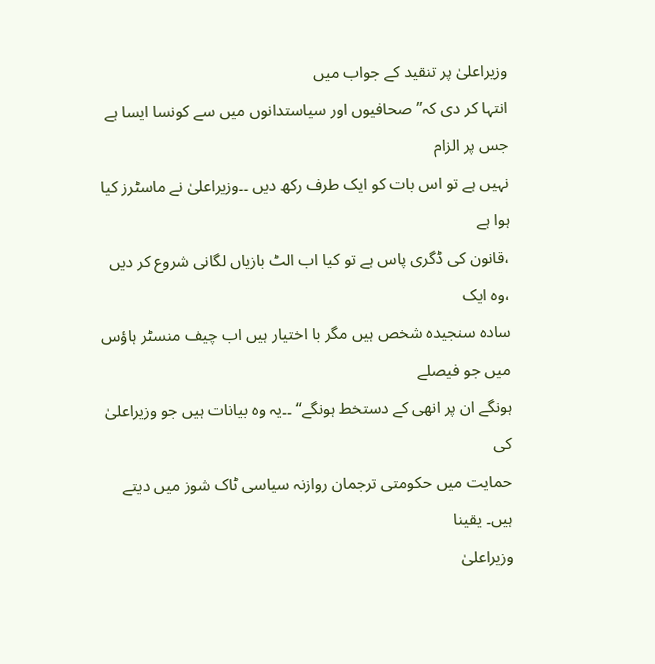وزیراعلیٰ پر تنقید کے جواب میں
انتہا کر دی کہ’’ صحافیوں اور سیاستدانوں میں سے کونسا ایسا ہے جس پر الزام
نہیں ہے تو اس بات کو ایک طرف رکھ دیں ۔۔وزیراعلیٰ نے ماسٹرز کیا ہوا ہے
،قانون کی ڈگری پاس ہے تو کیا اب الٹ بازیاں لگانی شروع کر دیں ،وہ ایک
سادہ سنجیدہ شخص ہیں مگر با اختیار ہیں اب چیف منسٹر ہاؤس میں جو فیصلے
ہونگے ان پر انھی کے دستخط ہونگے‘‘ ۔۔یہ وہ بیانات ہیں جو وزیراعلیٰ کی
حمایت میں حکومتی ترجمان روازنہ سیاسی ٹاک شوز میں دیتے ہیں۔ یقینا
وزیراعلیٰ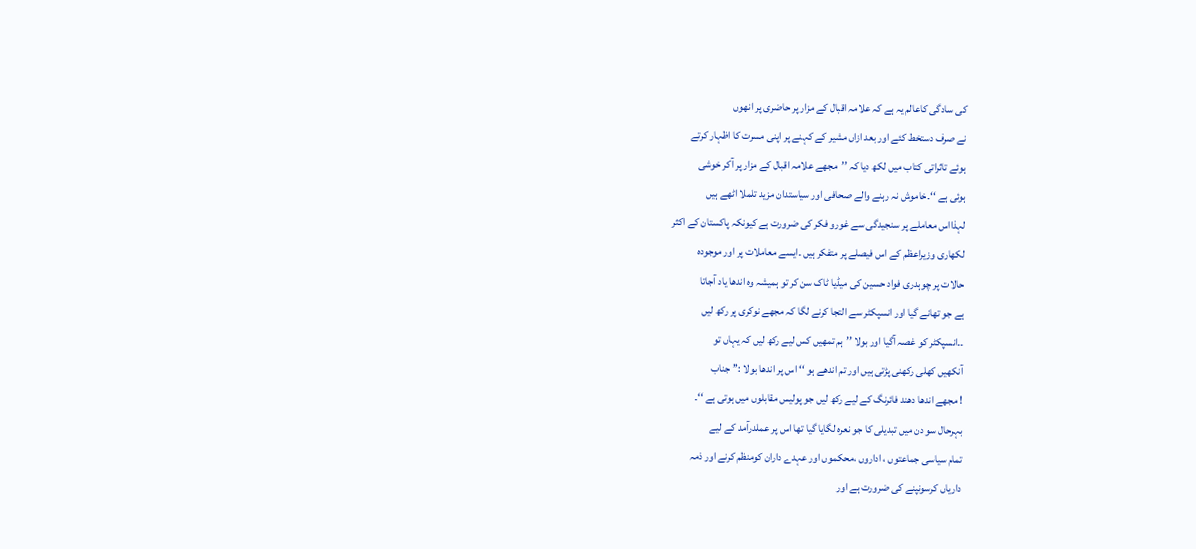کی سادگی کاعالم یہ ہے کہ علامہ اقبال کے مزار پر حاضری پر انھوں
نے صرف دستخط کئے اور بعد ازاں مشیر کے کہنے پر اپنی مسرت کا اظہار کرتے
ہوئے تاثراتی کتاب میں لکھ دیا کہ ’’مجھے علامہ اقبال کے مزار پر آکر خوشی
ہوئی ہے ‘‘۔خاموش نہ رہنے والے صحافی اور سیاستدان مزید تلملا اٹھے ہیں
لہذااس معاملے پر سنجیدگی سے غورو فکر کی ضرورت ہے کیونکہ پاکستان کے اکثر
لکھاری وزیراعظم کے اس فیصلے پر متفکر ہیں ۔ایسے معاملات پر اور موجودہ
حالات پر چوہدری فواد حسین کی میڈیا ٹاک سن کر تو ہمیشہ وہ اندھا یاد آجاتا
ہے جو تھانے گیا اور انسپکٹر سے التجا کرنے لگا کہ مجھے نوکری پر رکھ لیں
۔۔انسپکٹر کو غصہ آگیا اور بولا ’’ہم تمھیں کس لیے رکھ لیں کہ یہاں تو
آنکھیں کھلی رکھنی پڑتی ہیں اور تم اندھے ہو ‘‘ اس پر اندھا بولا :’’ جناب
! مجھے اندھا دھند فائرنگ کے لیے رکھ لیں جو پولیس مقابلوں میں ہوتی ہے ‘‘۔
بہرحال سو دن میں تبدیلی کا جو نعرہ لگایا گیا تھا اس پر عملدرآمد کے لیے
تمام سیاسی جماعتوں ، اداروں ،محکموں اور عہدے داران کومنظم کرنے اور ذمہ
داریاں کرسونپنے کی ضرورت ہے اور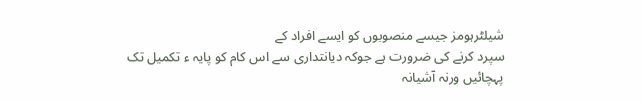شیلٹرہومز جیسے منصوبوں کو ایسے افراد کے
سپرد کرنے کی ضرورت ہے جوکہ دیانتداری سے اس کام کو پایہ ء تکمیل تک
پہچائیں ورنہ آشیانہ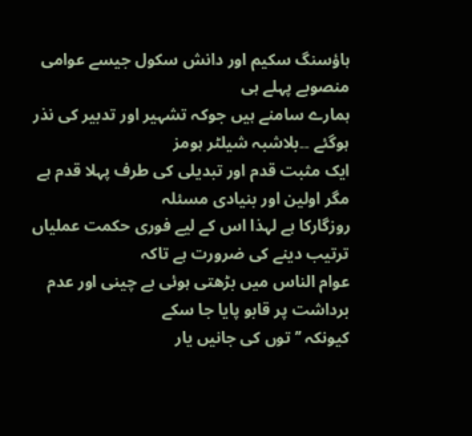ہاؤسنگ سکیم اور دانش سکول جیسے عوامی منصوبے پہلے ہی
ہمارے سامنے ہیں جوکہ تشہیر اور تدبیر کی نذر ہوگئے ۔۔بلاشبہ شیلٹر ہومز
ایک مثبت قدم اور تبدیلی کی طرف پہلا قدم ہے مگر اولین اور بنیادی مسئلہ
روزگارکا ہے لہذا اس کے لیے فوری حکمت عملیاں ترتیب دینے کی ضرورت ہے تاکہ
عوام الناس میں بڑھتی ہوئی بے چینی اور عدم برداشت پر قابو پایا جا سکے
کیونکہ ’’توں کی جانیں یار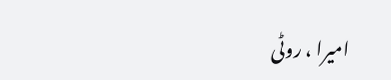امیرا ، روٹی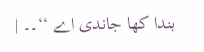بندا کھا جاندی اے ‘‘۔۔ |